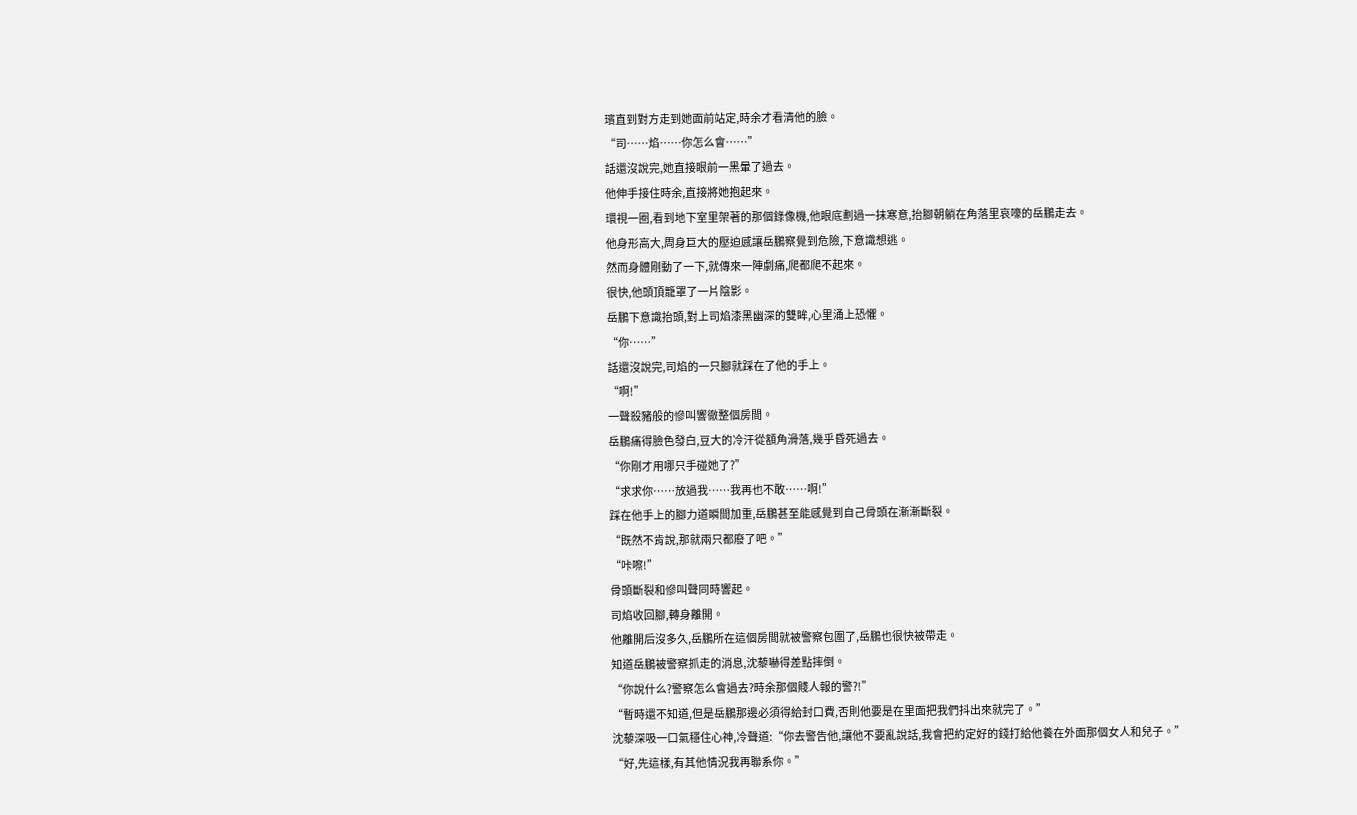璸直到對方走到她面前站定,時余才看清他的臉。
“司……焰……你怎么會……”
話還沒說完,她直接眼前一黑暈了過去。
他伸手接住時余,直接將她抱起來。
環視一圈,看到地下室里架著的那個錄像機,他眼底劃過一抹寒意,抬腳朝躺在角落里哀嚎的岳鵬走去。
他身形高大,周身巨大的壓迫感讓岳鵬察覺到危險,下意識想逃。
然而身體剛動了一下,就傳來一陣劇痛,爬都爬不起來。
很快,他頭頂籠罩了一片陰影。
岳鵬下意識抬頭,對上司焰漆黑幽深的雙眸,心里涌上恐懼。
“你……”
話還沒說完,司焰的一只腳就踩在了他的手上。
“啊!”
一聲殺豬般的慘叫響徹整個房間。
岳鵬痛得臉色發白,豆大的冷汗從額角滑落,幾乎昏死過去。
“你剛才用哪只手碰她了?”
“求求你……放過我……我再也不敢……啊!”
踩在他手上的腳力道瞬間加重,岳鵬甚至能感覺到自己骨頭在漸漸斷裂。
“既然不肯說,那就兩只都廢了吧。”
“咔嚓!”
骨頭斷裂和慘叫聲同時響起。
司焰收回腳,轉身離開。
他離開后沒多久,岳鵬所在這個房間就被警察包圍了,岳鵬也很快被帶走。
知道岳鵬被警察抓走的消息,沈藜嚇得差點摔倒。
“你說什么?警察怎么會過去?時余那個賤人報的警?!”
“暫時還不知道,但是岳鵬那邊必須得給封口費,否則他要是在里面把我們抖出來就完了。”
沈藜深吸一口氣穩住心神,冷聲道:“你去警告他,讓他不要亂說話,我會把約定好的錢打給他養在外面那個女人和兒子。”
“好,先這樣,有其他情況我再聯系你。”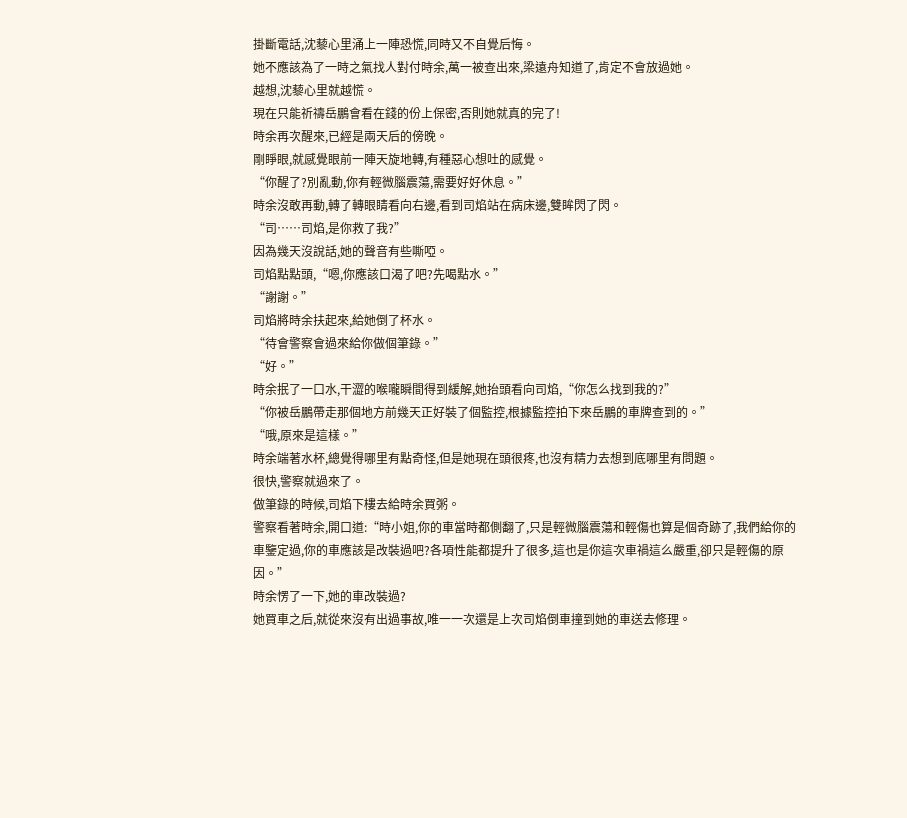掛斷電話,沈藜心里涌上一陣恐慌,同時又不自覺后悔。
她不應該為了一時之氣找人對付時余,萬一被查出來,梁遠舟知道了,肯定不會放過她。
越想,沈藜心里就越慌。
現在只能祈禱岳鵬會看在錢的份上保密,否則她就真的完了!
時余再次醒來,已經是兩天后的傍晚。
剛睜眼,就感覺眼前一陣天旋地轉,有種惡心想吐的感覺。
“你醒了?別亂動,你有輕微腦震蕩,需要好好休息。”
時余沒敢再動,轉了轉眼睛看向右邊,看到司焰站在病床邊,雙眸閃了閃。
“司……司焰,是你救了我?”
因為幾天沒說話,她的聲音有些嘶啞。
司焰點點頭,“嗯,你應該口渴了吧?先喝點水。”
“謝謝。”
司焰將時余扶起來,給她倒了杯水。
“待會警察會過來給你做個筆錄。”
“好。”
時余抿了一口水,干澀的喉嚨瞬間得到緩解,她抬頭看向司焰,“你怎么找到我的?”
“你被岳鵬帶走那個地方前幾天正好裝了個監控,根據監控拍下來岳鵬的車牌查到的。”
“哦,原來是這樣。”
時余端著水杯,總覺得哪里有點奇怪,但是她現在頭很疼,也沒有精力去想到底哪里有問題。
很快,警察就過來了。
做筆錄的時候,司焰下樓去給時余買粥。
警察看著時余,開口道:“時小姐,你的車當時都側翻了,只是輕微腦震蕩和輕傷也算是個奇跡了,我們給你的車鑒定過,你的車應該是改裝過吧?各項性能都提升了很多,這也是你這次車禍這么嚴重,卻只是輕傷的原因。”
時余愣了一下,她的車改裝過?
她買車之后,就從來沒有出過事故,唯一一次還是上次司焰倒車撞到她的車送去修理。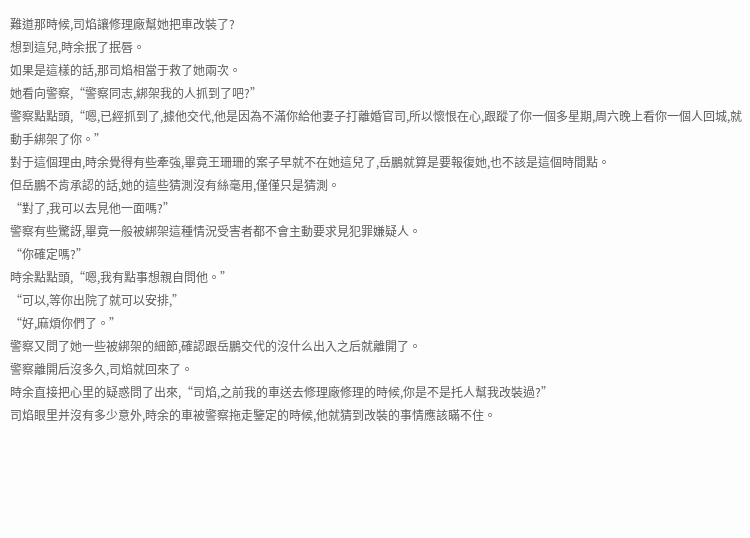難道那時候,司焰讓修理廠幫她把車改裝了?
想到這兒,時余抿了抿唇。
如果是這樣的話,那司焰相當于救了她兩次。
她看向警察,“警察同志,綁架我的人抓到了吧?”
警察點點頭,“嗯,已經抓到了,據他交代,他是因為不滿你給他妻子打離婚官司,所以懷恨在心,跟蹤了你一個多星期,周六晚上看你一個人回城,就動手綁架了你。”
對于這個理由,時余覺得有些牽強,畢竟王珊珊的案子早就不在她這兒了,岳鵬就算是要報復她,也不該是這個時間點。
但岳鵬不肯承認的話,她的這些猜測沒有絲毫用,僅僅只是猜測。
“對了,我可以去見他一面嗎?”
警察有些驚訝,畢竟一般被綁架這種情況受害者都不會主動要求見犯罪嫌疑人。
“你確定嗎?”
時余點點頭,“嗯,我有點事想親自問他。”
“可以,等你出院了就可以安排,”
“好,麻煩你們了。”
警察又問了她一些被綁架的細節,確認跟岳鵬交代的沒什么出入之后就離開了。
警察離開后沒多久,司焰就回來了。
時余直接把心里的疑惑問了出來,“司焰,之前我的車送去修理廠修理的時候,你是不是托人幫我改裝過?”
司焰眼里并沒有多少意外,時余的車被警察拖走鑒定的時候,他就猜到改裝的事情應該瞞不住。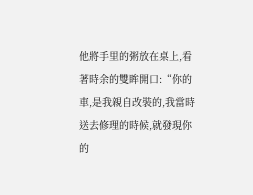他將手里的粥放在桌上,看著時余的雙眸開口:“你的車,是我親自改裝的,我當時送去修理的時候,就發現你的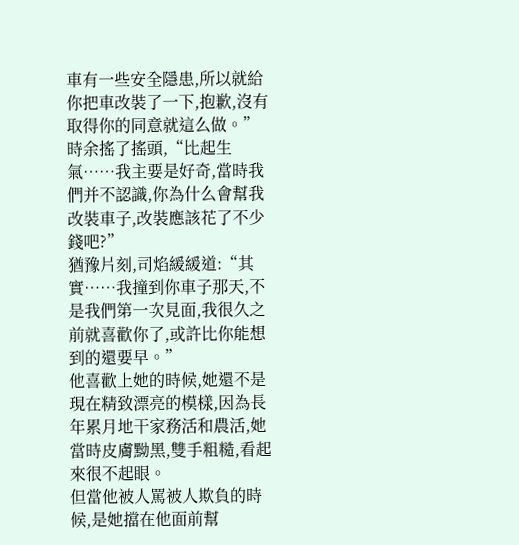車有一些安全隱患,所以就給你把車改裝了一下,抱歉,沒有取得你的同意就這么做。”
時余搖了搖頭,“比起生氣……我主要是好奇,當時我們并不認識,你為什么會幫我改裝車子,改裝應該花了不少錢吧?”
猶豫片刻,司焰緩緩道:“其實……我撞到你車子那天,不是我們第一次見面,我很久之前就喜歡你了,或許比你能想到的還要早。”
他喜歡上她的時候,她還不是現在精致漂亮的模樣,因為長年累月地干家務活和農活,她當時皮膚黝黑,雙手粗糙,看起來很不起眼。
但當他被人罵被人欺負的時候,是她擋在他面前幫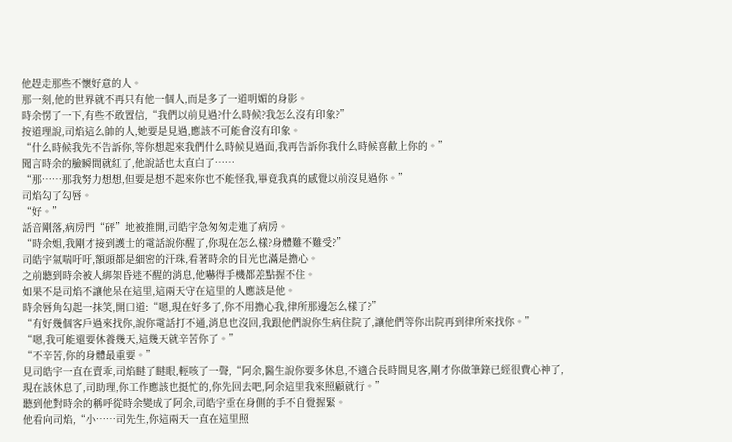他趕走那些不懷好意的人。
那一刻,他的世界就不再只有他一個人,而是多了一道明媚的身影。
時余愣了一下,有些不敢置信,“我們以前見過?什么時候?我怎么沒有印象?”
按道理說,司焰這么帥的人,她要是見過,應該不可能會沒有印象。
“什么時候我先不告訴你,等你想起來我們什么時候見過面,我再告訴你我什么時候喜歡上你的。”
聞言時余的臉瞬間就紅了,他說話也太直白了……
“那……那我努力想想,但要是想不起來你也不能怪我,畢竟我真的感覺以前沒見過你。”
司焰勾了勾唇。
“好。”
話音剛落,病房門“砰”地被推開,司皓宇急匆匆走進了病房。
“時余姐,我剛才接到護士的電話說你醒了,你現在怎么樣?身體難不難受?”
司皓宇氣喘吁吁,額頭都是細密的汗珠,看著時余的目光也滿是擔心。
之前聽到時余被人綁架昏迷不醒的消息,他嚇得手機都差點握不住。
如果不是司焰不讓他呆在這里,這兩天守在這里的人應該是他。
時余唇角勾起一抹笑,開口道:“嗯,現在好多了,你不用擔心我,律所那邊怎么樣了?”
“有好幾個客戶過來找你,說你電話打不通,消息也沒回,我跟他們說你生病住院了,讓他們等你出院再到律所來找你。”
“嗯,我可能還要休養幾天,這幾天就辛苦你了。”
“不辛苦,你的身體最重要。”
見司皓宇一直在賣乖,司焰瞇了瞇眼,輕咳了一聲,“阿余,醫生說你要多休息,不適合長時間見客,剛才你做筆錄已經很費心神了,現在該休息了,司助理,你工作應該也挺忙的,你先回去吧,阿余這里我來照顧就行。”
聽到他對時余的稱呼從時余變成了阿余,司皓宇垂在身側的手不自覺握緊。
他看向司焰,“小……司先生,你這兩天一直在這里照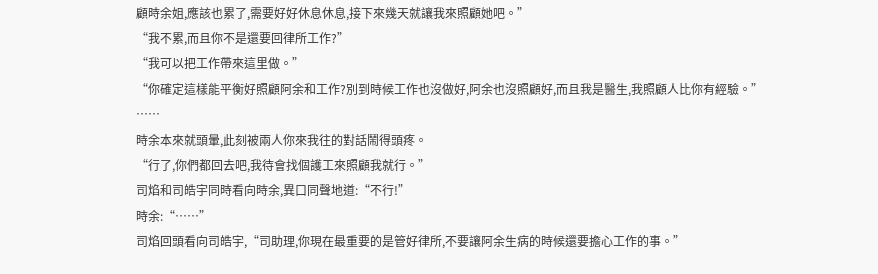顧時余姐,應該也累了,需要好好休息休息,接下來幾天就讓我來照顧她吧。”
“我不累,而且你不是還要回律所工作?”
“我可以把工作帶來這里做。”
“你確定這樣能平衡好照顧阿余和工作?別到時候工作也沒做好,阿余也沒照顧好,而且我是醫生,我照顧人比你有經驗。”
……
時余本來就頭暈,此刻被兩人你來我往的對話鬧得頭疼。
“行了,你們都回去吧,我待會找個護工來照顧我就行。”
司焰和司皓宇同時看向時余,異口同聲地道:“不行!”
時余:“……”
司焰回頭看向司皓宇,“司助理,你現在最重要的是管好律所,不要讓阿余生病的時候還要擔心工作的事。”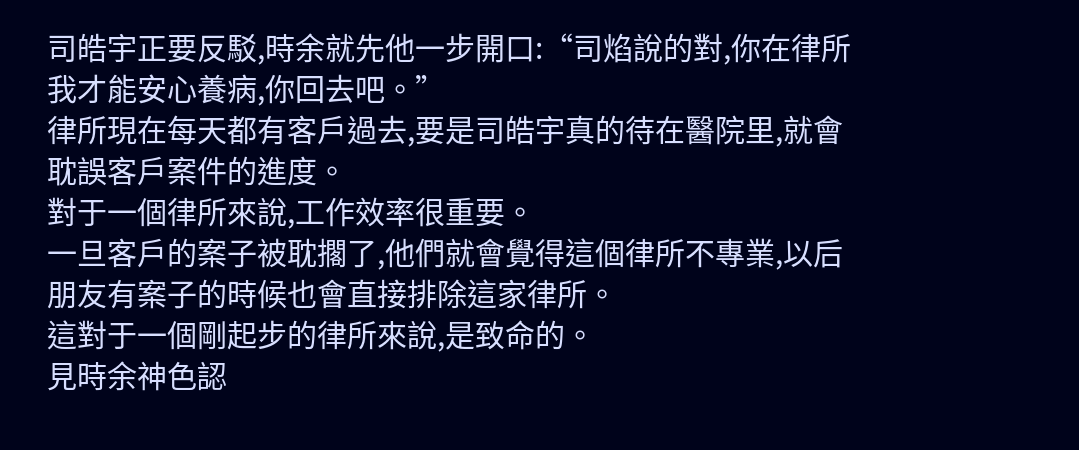司皓宇正要反駁,時余就先他一步開口:“司焰說的對,你在律所我才能安心養病,你回去吧。”
律所現在每天都有客戶過去,要是司皓宇真的待在醫院里,就會耽誤客戶案件的進度。
對于一個律所來說,工作效率很重要。
一旦客戶的案子被耽擱了,他們就會覺得這個律所不專業,以后朋友有案子的時候也會直接排除這家律所。
這對于一個剛起步的律所來說,是致命的。
見時余神色認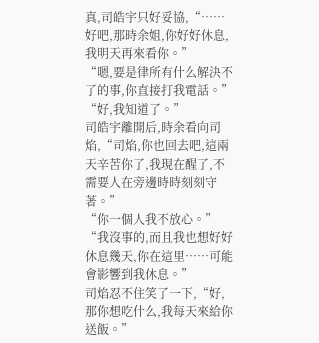真,司皓宇只好妥協,“……好吧,那時余姐,你好好休息,我明天再來看你。”
“嗯,要是律所有什么解決不了的事,你直接打我電話。”
“好,我知道了。”
司皓宇離開后,時余看向司焰,“司焰,你也回去吧,這兩天辛苦你了,我現在醒了,不需要人在旁邊時時刻刻守著。”
“你一個人我不放心。”
“我沒事的,而且我也想好好休息幾天,你在這里……可能會影響到我休息。”
司焰忍不住笑了一下,“好,那你想吃什么,我每天來給你送飯。”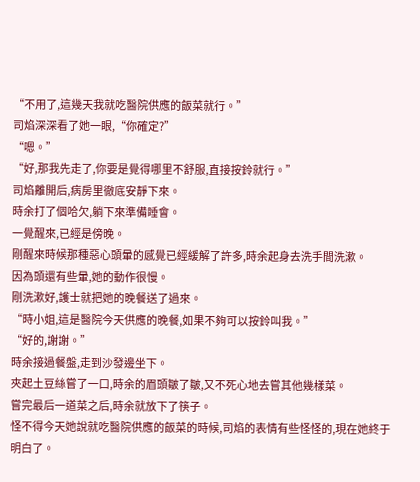“不用了,這幾天我就吃醫院供應的飯菜就行。”
司焰深深看了她一眼,“你確定?”
“嗯。”
“好,那我先走了,你要是覺得哪里不舒服,直接按鈴就行。”
司焰離開后,病房里徹底安靜下來。
時余打了個哈欠,躺下來準備睡會。
一覺醒來,已經是傍晚。
剛醒來時候那種惡心頭暈的感覺已經緩解了許多,時余起身去洗手間洗漱。
因為頭還有些暈,她的動作很慢。
剛洗漱好,護士就把她的晚餐送了過來。
“時小姐,這是醫院今天供應的晚餐,如果不夠可以按鈴叫我。”
“好的,謝謝。”
時余接過餐盤,走到沙發邊坐下。
夾起土豆絲嘗了一口,時余的眉頭皺了皺,又不死心地去嘗其他幾樣菜。
嘗完最后一道菜之后,時余就放下了筷子。
怪不得今天她說就吃醫院供應的飯菜的時候,司焰的表情有些怪怪的,現在她終于明白了。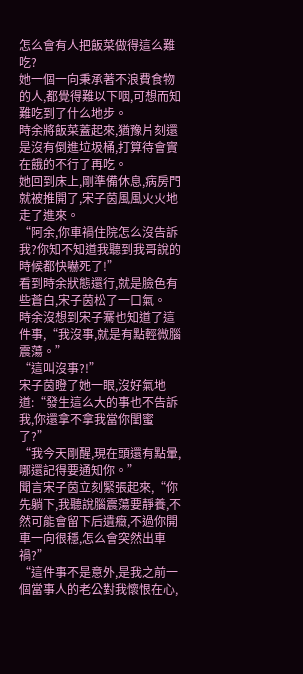怎么會有人把飯菜做得這么難吃?
她一個一向秉承著不浪費食物的人,都覺得難以下咽,可想而知難吃到了什么地步。
時余將飯菜蓋起來,猶豫片刻還是沒有倒進垃圾桶,打算待會實在餓的不行了再吃。
她回到床上,剛準備休息,病房門就被推開了,宋子茵風風火火地走了進來。
“阿余,你車禍住院怎么沒告訴我?你知不知道我聽到我哥說的時候都快嚇死了!”
看到時余狀態還行,就是臉色有些蒼白,宋子茵松了一口氣。
時余沒想到宋子騫也知道了這件事,“我沒事,就是有點輕微腦震蕩。”
“這叫沒事?!”
宋子茵瞪了她一眼,沒好氣地道:“發生這么大的事也不告訴我,你還拿不拿我當你閨蜜了?”
“我今天剛醒,現在頭還有點暈,哪還記得要通知你。”
聞言宋子茵立刻緊張起來,“你先躺下,我聽說腦震蕩要靜養,不然可能會留下后遺癥,不過你開車一向很穩,怎么會突然出車禍?”
“這件事不是意外,是我之前一個當事人的老公對我懷恨在心,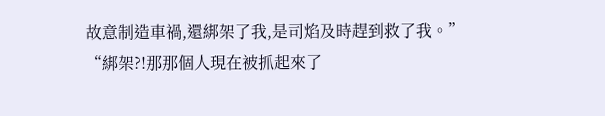故意制造車禍,還綁架了我,是司焰及時趕到救了我。”
“綁架?!那那個人現在被抓起來了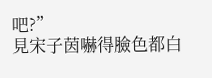吧?”
見宋子茵嚇得臉色都白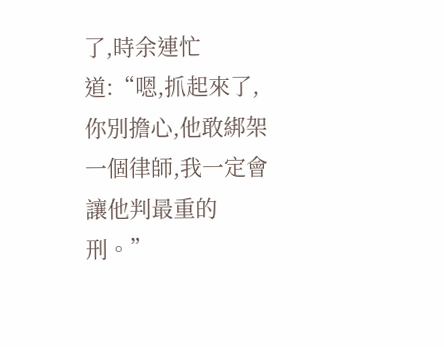了,時余連忙道:“嗯,抓起來了,你別擔心,他敢綁架一個律師,我一定會讓他判最重的刑。”